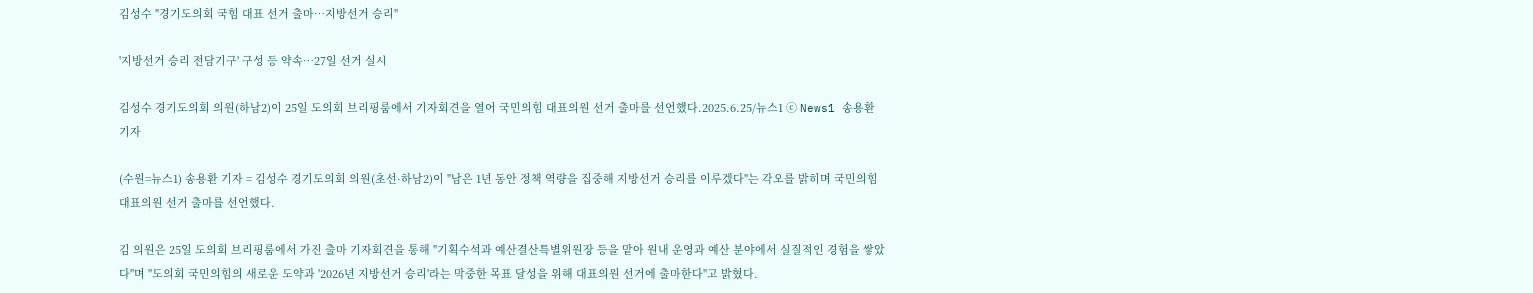김성수 "경기도의회 국힘 대표 선거 출마…지방선거 승리"

'지방선거 승리 전담기구' 구성 등 약속…27일 선거 실시

김성수 경기도의회 의원(하남2)이 25일 도의회 브리핑룸에서 기자회견을 열어 국민의힘 대표의원 선거 출마를 선언했다.2025.6.25/뉴스1 ⓒ News1 송용환 기자

(수원=뉴스1) 송용환 기자 = 김성수 경기도의회 의원(초선·하남2)이 "남은 1년 동안 정책 역량을 집중해 지방선거 승리를 이루겠다"는 각오를 밝히며 국민의힘 대표의원 선거 출마를 선언했다.

김 의원은 25일 도의회 브리핑룸에서 가진 출마 기자회견을 통해 "기획수석과 예산결산특별위원장 등을 맡아 원내 운영과 예산 분야에서 실질적인 경험을 쌓았다"며 "도의회 국민의힘의 새로운 도약과 '2026년 지방선거 승리'라는 막중한 목표 달성을 위해 대표의원 선거에 출마한다"고 밝혔다.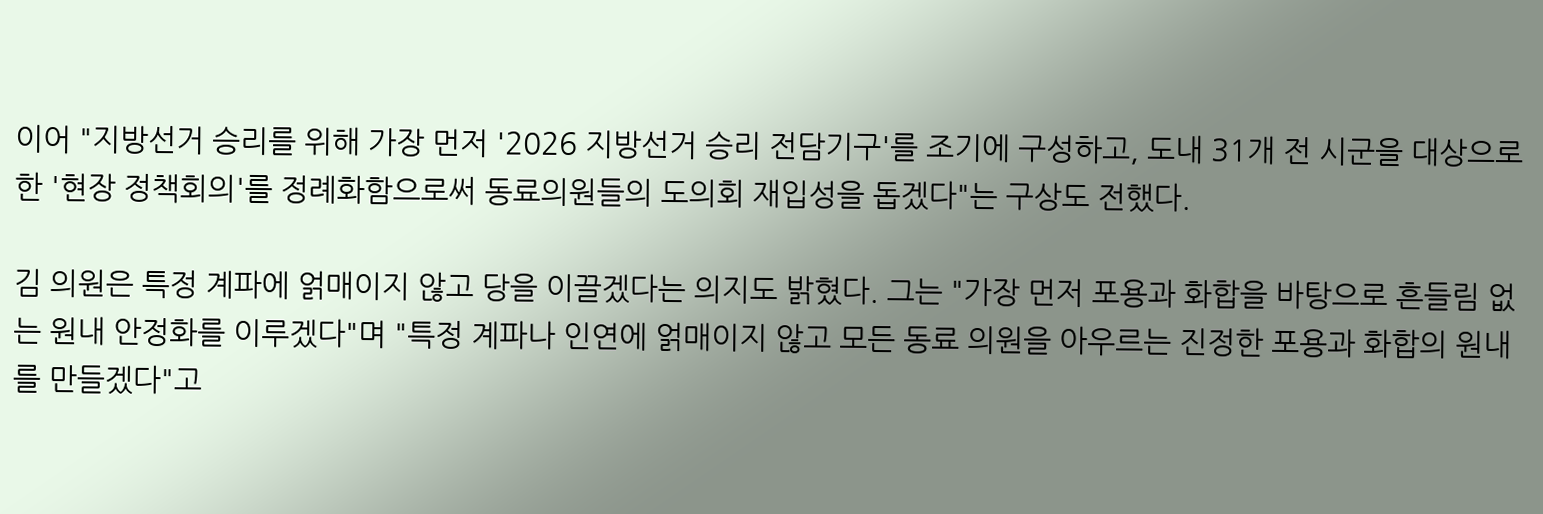이어 "지방선거 승리를 위해 가장 먼저 '2026 지방선거 승리 전담기구'를 조기에 구성하고, 도내 31개 전 시군을 대상으로 한 '현장 정책회의'를 정례화함으로써 동료의원들의 도의회 재입성을 돕겠다"는 구상도 전했다.

김 의원은 특정 계파에 얽매이지 않고 당을 이끌겠다는 의지도 밝혔다. 그는 "가장 먼저 포용과 화합을 바탕으로 흔들림 없는 원내 안정화를 이루겠다"며 "특정 계파나 인연에 얽매이지 않고 모든 동료 의원을 아우르는 진정한 포용과 화합의 원내를 만들겠다"고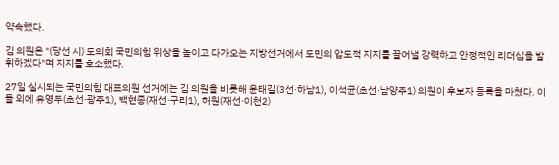약속했다.

김 의원은 "(당선 시) 도의회 국민의힘 위상을 높이고 다가오는 지방선거에서 도민의 압도적 지지를 끌어낼 강력하고 안정적인 리더십을 발휘하겠다"며 지지를 호소했다.

27일 실시되는 국민의힘 대표의원 선거에는 김 의원을 비롯해 윤태길(3선·하남1), 이석균(초선·남양주1) 의원이 후보자 등록을 마쳤다. 이들 외에 유영두(초선·광주1), 백현종(재선·구리1), 허원(재선·이천2)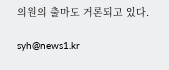의원의 출마도 거론되고 있다.

syh@news1.kr